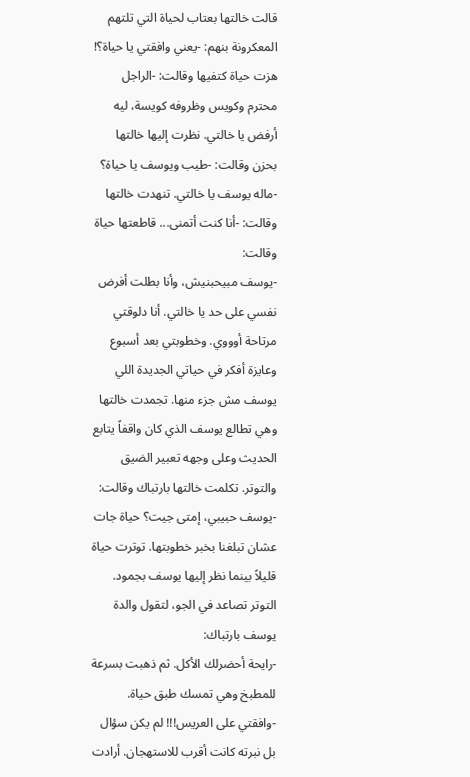قالت خالتها بعتاب لحياة التي تلتهم المعكرونة بنهم: -يعني وافقتي يا حياة؟! هزت حياة كتفيها وقالت: -الراجل محترم وكويس وظروفه كويسة، ليه أرفض يا خالتي. نظرت إليها خالتها بحزن وقالت: -طيب ويوسف يا حياة؟ -ماله يوسف يا خالتي. تنهدت خالتها وقالت: -أنا كنت أتمنى... قاطعتها حياة وقالت:
-يوسف مبيحبنيش، وأنا بطلت أفرض نفسي على حد يا خالتي. أنا دلوقتي مرتاحة أوووي. وخطوبتي بعد أسبوع وعايزة أفكر في حياتي الجديدة اللي يوسف مش جزء منها. تجمدت خالتها وهي تطالع يوسف الذي كان واقفاً يتابع الحديث وعلى وجهه تعبير الضيق والتوتر. تكلمت خالتها بارتباك وقالت: -يوسف حبيبي، إمتى جيت؟ حياة جات عشان تبلغنا بخبر خطوبتها. توترت حياة قليلاً بينما نظر إليها يوسف بجمود. التوتر تصاعد في الجو، لتقول والدة يوسف بارتباك:
-رايحة أحضرلك الأكل. ثم ذهبت بسرعة للمطبخ وهي تمسك طبق حياة. -وافقتي على العريس!!! لم يكن سؤال بل نبرته كانت أقرب للاستهجان. أرادت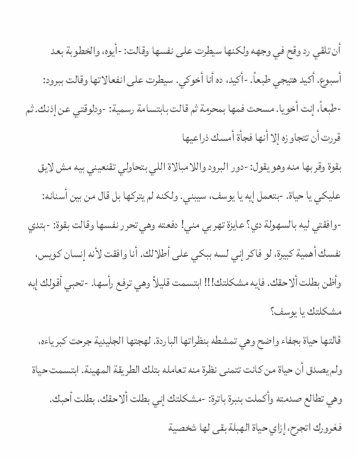أن تلقي رد وقح في وجهه ولكنها سيطرت على نفسها وقالت: -أيوه، والخطوبة بعد أسبوع. أكيد هتيجي طبعاً. -أكيد، ده أنا أخوكي. سيطرت على انفعالاتها وقالت ببرود: -طبعاً، إنت أخويا. مسحت فمها بمحرمة ثم قالت بابتسامة رسمية: -ودلوقتي عن إذنك. ثم قررت أن تتجاوزه إلا أنها فجأة أمسك ذراعيها
بقوة وقربها منه وهو يقول: -دور البرود واللامبالاة اللي بتحاولي تقنعيني بيه مش لايق عليكي يا حياة. -بتعمل إيه يا يوسف، سيبني. ولكنه لم يتركها بل قال من بين أسنانه: -وافقتي ليه بالسهولة دي؟ عايزة تهربي مني! دفعته وهي تحرر نفسها وقالت بقوة: -بتدي نفسك أهمية كبيرة، لو فاكر إني لسه ببكي على أطلالك. أنا وافقت لأنه إنسان كويس، وأظن بطلت ألاحقك. فإيه مشكلتك!!! ابتسمت قليلاً وهي ترفع رأسها. -تحبي أقولك إيه مشكلتك يا يوسف؟
قالتها حياة بجفاء واضح وهي تمشطه بنظراتها الباردة. لهجتها الجليدية جرحت كبرياءه، ولم يصدق أن حياة من كانت تتمنى نظرة منه تعامله بتلك الطريقة المهينة. ابتسمت حياة وهي تطالع صدمته وأكملت بنبرة باترة: -مشكلتك إني بطلت ألاحقك، بطلت أحبك. فغرورك اتجرح، إزاي حياة الهبلة بقى لها شخصية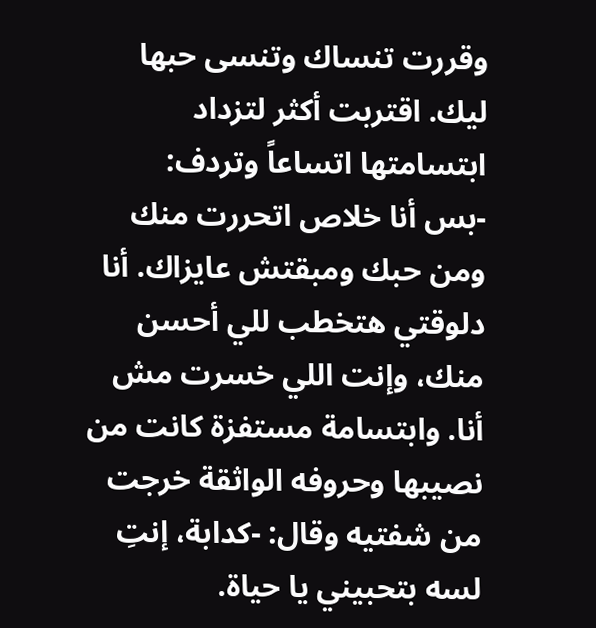وقررت تنساك وتنسى حبها ليك. اقتربت أكثر لتزداد ابتسامتها اتساعاً وتردف:
-بس أنا خلاص اتحررت منك ومن حبك ومبقتش عايزاك. أنا دلوقتي هتخطب للي أحسن منك، وإنت اللي خسرت مش أنا. وابتسامة مستفزة كانت من نصيبها وحروفه الواثقة خرجت من شفتيه وقال: -كدابة، إنتِ لسه بتحبيني يا حياة.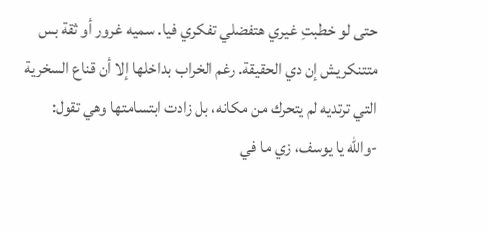حتى لو خطبتِ غيري هتفضلي تفكري فيا. سميه غرور أو ثقة بس متتنكريش إن دي الحقيقة. رغم الخراب بداخلها إلا أن قناع السخرية التي ترتديه لم يتحرك من مكانه، بل زادت ابتسامتها وهي تقول:
-والله يا يوسف، زي ما في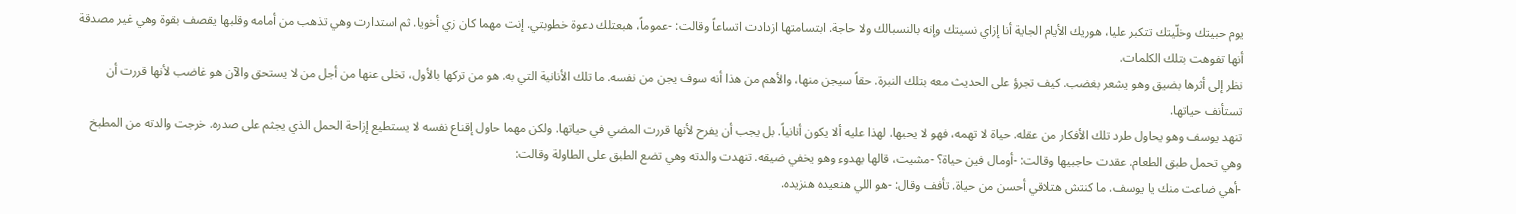يوم حبيتك وخلّيتك تتكبر عليا، هوريك الأيام الجاية أنا إزاي نسيتك وإنه بالنسبالك ولا حاجة. ابتسامتها ازدادت اتساعاً وقالت: -عموماً، هبعتلك دعوة خطوبتي. إنت مهما كان زي أخويا. ثم استدارت وهي تذهب من أمامه وقلبها يقصف بقوة وهي غير مصدقة أنها تفوهت بتلك الكلمات.
نظر إلى أثرها بضيق وهو يشعر بغضب. كيف تجرؤ على الحديث معه بتلك النبرة. حقاً سيجن منها، والأهم من هذا أنه سوف يجن من نفسه. ما تلك الأنانية التي به. هو من تركها بالأول، تخلى عنها من أجل من لا يستحق والآن هو غاضب لأنها قررت أن تستأنف حياتها.
تنهد يوسف وهو يحاول طرد تلك الأفكار من عقله. حياة لا تهمه، فهو لا يحبها. لهذا عليه ألا يكون أنانياً. بل يجب أن يفرح لأنها قررت المضي في حياتها. ولكن مهما حاول إقناع نفسه لا يستطيع إزاحة الحمل الذي يجثم على صدره. خرجت والدته من المطبخ وهي تحمل طبق الطعام. عقدت حاجبيها وقالت: -أومال فين حياة؟ -مشيت، قالها بهدوء وهو يخفي ضيقه. تنهدت والدته وهي تضع الطبق على الطاولة وقالت:
-أهي ضاعت منك يا يوسف. ما كنتش هتلاقي أحسن من حياة. تأفف وقال: -هو اللي هنعيده هنزيده.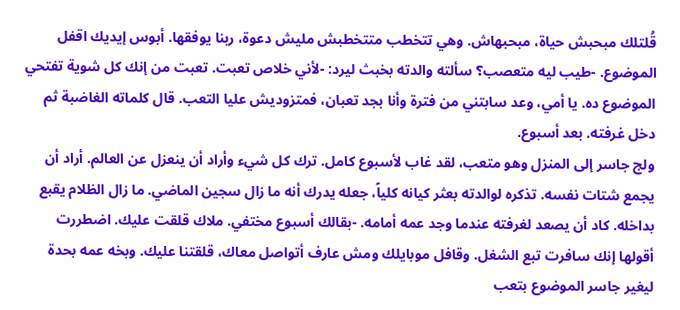قُلتلك مبحبش حياة، مبحبهاش. وهي تتخطب متتخطبش مليش دعوة، ربنا يوفقها. أبوس إيديك اقفل الموضوع. -طيب ليه متعصب؟ سألته والدته بخبث ليرد: -لأني خلاص تعبت. تعبت من إنك كل شوية تفتحي الموضوع ده. يا أمي، وعد سابتني من فترة وأنا بجد تعبان، فمتزوديش عليا التعب. قال كلماته الغاضبة ثم دخل غرفته. بعد أسبوع.
ولج جاسر إلى المنزل وهو متعب، لقد غاب لأسبوع كامل. ترك كل شيء وأراد أن ينعزل عن العالم. أراد أن يجمع شتات نفسه. تذكره لوالدته بعثر كيانه كلياً، جعله يدرك أنه ما زال سجين الماضي. ما زال الظلام يقبع بداخله. كاد أن يصعد لغرفته عندما وجد عمه أمامه. -بقالك أسبوع مختفي. ملاك قلقت عليك. اضطررت أقولها إنك سافرت تبع الشغل. وقافل موبايلك ومش عارف أتواصل معاك، قلقتنا عليك. وبخه عمه بحدة ليغير جاسر الموضوع بتعب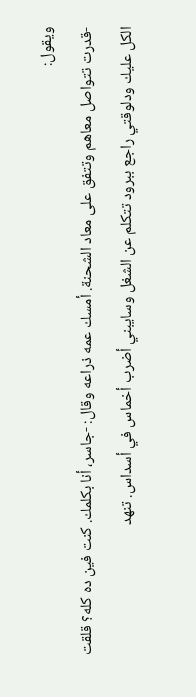ويقول:
-قدرت تتواصل معاهم وتتفق على معاد الشحنة. أمسك عمه ذراعه وقال: -جاسر، أنا بكلمك. كنت فين ده كله؟ قلقت الكل عليك ودلوقتي راجع ببرود تتكلم عن الشغل وسايبني أضرب أخماس في أسداس. تنهد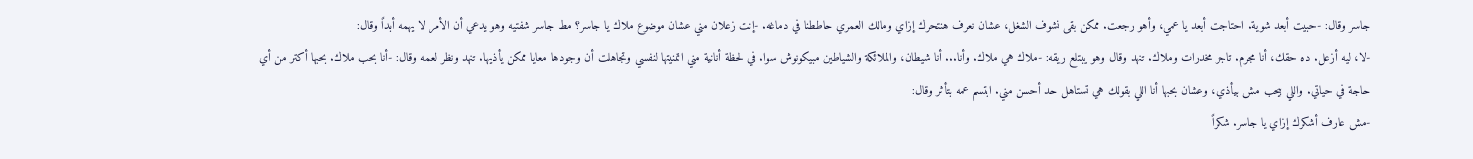جاسر وقال: -حبيت أبعد شوية. احتاجت أبعد يا عمي، وأهو رجعت. ممكن بقى نشوف الشغل، عشان نعرف هنتحرك إزاي ومالك العمري حاططنا في دماغه. -إنت زعلان مني عشان موضوع ملاك يا جاسر؟ مط جاسر شفتيه وهو يدعي أن الأمر لا يهمه أبداً وقال:
-لا، ليه أزعل. ده حقك، أنا مجرم. تاجر مخدرات وملاك. تنهد وقال وهو يبتلع ريقه: -ملاك هي ملاك. وأنا... أنا شيطان، والملائكة والشياطين مبيكونوش سوا. في لحظة أنانية مني اتمنيتها لنفسي وتجاهلت أن وجودها معايا ممكن يأذيها. تنهد ونظر لعمه وقال: -أنا بحب ملاك. بحبها أكتر من أي حاجة في حياتي. واللي بيحب مش بيأذي، وعشان بحبها أنا اللي بقولك هي تستاهل حد أحسن مني. ابتسم عمه بتأثر وقال:
-مش عارف أشكرك إزاي يا جاسر. شكراً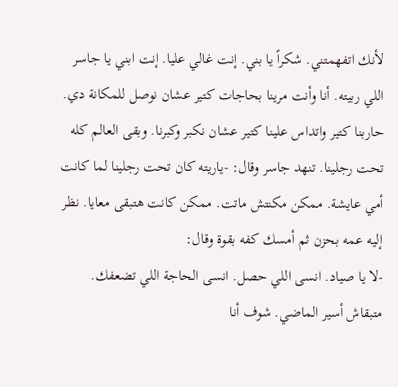لأنك اتفهمتني. شكراً يا بني. إنت غالي عليا. إنت ابني يا جاسر اللي ربيته. أنا وأنت مرينا بحاجات كتير عشان نوصل للمكانة دي. حاربنا كتير واتداس علينا كتير عشان نكبر وكبرنا. وبقى العالم كله تحت رجلينا. تنهد جاسر وقال: -ياريته كان تحت رجلينا لما كانت أمي عايشة. ممكن مكنتش ماتت. ممكن كانت هتبقى معايا. نظر إليه عمه بحزن ثم أمسك كفه بقوة وقال:
-لا يا صياد. انسى اللي حصل. انسى الحاجة اللي تضعفك. متبقاش أسير الماضي. شوف أنا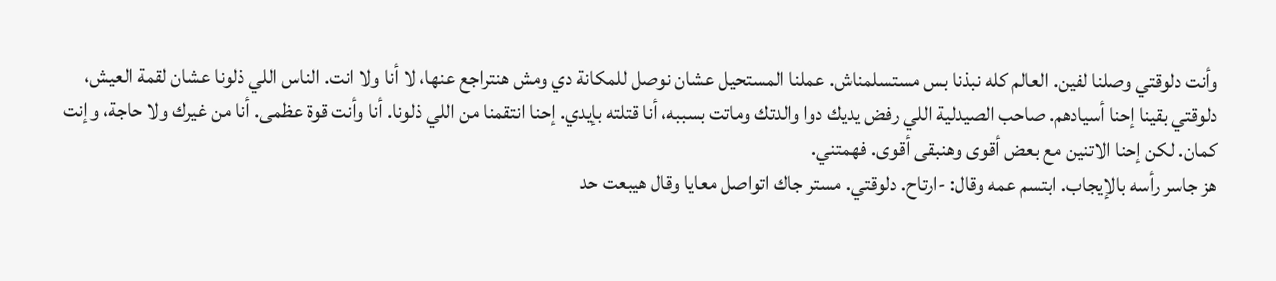وأنت دلوقتي وصلنا لفين. العالم كله نبذنا بس مستسلمناش. عملنا المستحيل عشان نوصل للمكانة دي ومش هنتراجع عنها، لا أنا ولا انت. الناس اللي ذلونا عشان لقمة العيش، دلوقتي بقينا إحنا أسيادهم. صاحب الصيدلية اللي رفض يديك دوا والدتك وماتت بسببه، أنا قتلته بإيدي. إحنا انتقمنا من اللي ذلونا. أنا وأنت قوة عظمى. أنا من غيرك ولا حاجة، وإنت كمان. لكن إحنا الاتنين مع بعض أقوى وهنبقى أقوى. فهمتني.
هز جاسر رأسه بالإيجاب. ابتسم عمه وقال: -ارتاح. دلوقتي. مستر جاك اتواصل معايا وقال هيبعت حد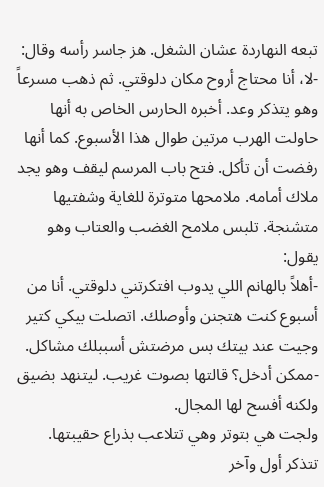تبعه النهاردة عشان الشغل. هز جاسر رأسه وقال: -لا، أنا محتاج أروح مكان دلوقتي. ثم ذهب مسرعاً وهو يتذكر وعد. أخبره الحارس الخاص به أنها حاولت الهرب مرتين طوال هذا الأسبوع. كما أنها رفضت أن تأكل. فتح باب المرسم ليقف وهو يجد ملاك أمامه. ملامحها متوترة للغاية وشفتيها متشنجة. تلبس ملامح الغضب والعتاب وهو يقول:
-أهلاً بالهانم اللي يدوب افتكرتني دلوقتي. أنا من أسبوع كنت هتجنن وأوصلك. اتصلت بيكي كتير وجيت عند بيتك بس مرضتش أسببلك مشاكل. -ممكن أدخل؟ قالتها بصوت غريب. ليتنهد بضيق ولكنه أفسح لها المجال.
ولجت هي بتوتر وهي تتلاعب بذراع حقيبتها. تتذكر أول وآخر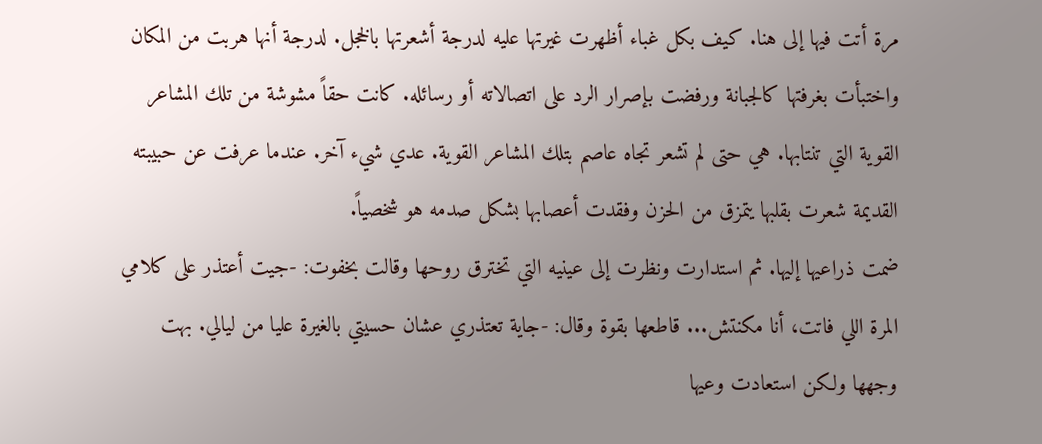مرة أتت فيها إلى هنا. كيف بكل غباء أظهرت غيرتها عليه لدرجة أشعرتها بالخجل. لدرجة أنها هربت من المكان واختبأت بغرفتها كالجبانة ورفضت بإصرار الرد على اتصالاته أو رسائله. كانت حقاً مشوشة من تلك المشاعر القوية التي تنتابها. هي حتى لم تشعر تجاه عاصم بتلك المشاعر القوية. عدي شيء آخر. عندما عرفت عن حبيبته القديمة شعرت بقلبها يتمزق من الحزن وفقدت أعصابها بشكل صدمه هو شخصياً.
ضمت ذراعيها إليها. ثم استدارت ونظرت إلى عينيه التي تخترق روحها وقالت بخفوت: -جيت أعتذر على كلامي المرة اللي فاتت، أنا مكنتش... قاطعها بقوة وقال: -جاية تعتذري عشان حسيتي بالغيرة عليا من ليالي. بهت وجهها ولكن استعادت وعيها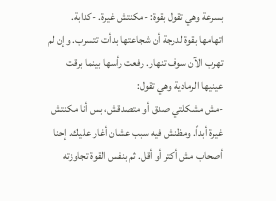بسرعة وهي تقول بقوة: -مكنتش غيرة. -كدابة. اتهامها بقوة لدرجة أن شجاعتها بدأت تتسرب. وإن لم تهرب الآن سوف تنهار. رفعت رأسها بينما برقت عينيها الرمادية وهي تقول:
-مش مشكلتي صدق أو متصدقش، بس أنا مكنتش غيرة أبداً. ومظنش فيه سبب عشان أغار عليك. إحنا أصحاب مش أكتر أو أقل. ثم بنفس القوة تجاوزته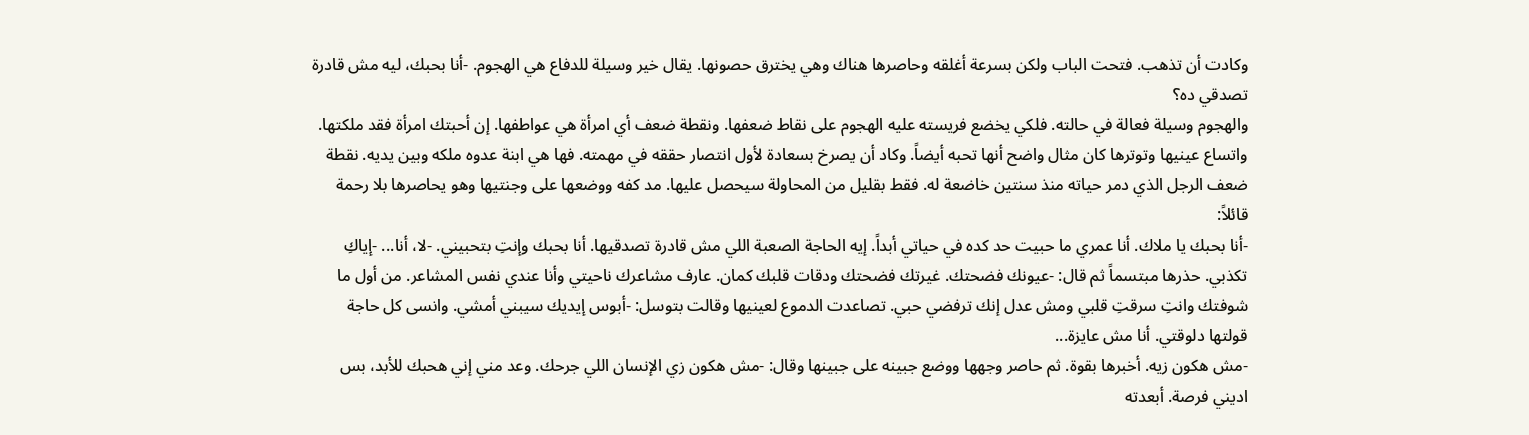وكادت أن تذهب. فتحت الباب ولكن بسرعة أغلقه وحاصرها هناك وهي يخترق حصونها. يقال خير وسيلة للدفاع هي الهجوم. -أنا بحبك، ليه مش قادرة تصدقي ده؟
والهجوم وسيلة فعالة في حالته. فلكي يخضع فريسته عليه الهجوم على نقاط ضعفها. ونقطة ضعف أي امرأة هي عواطفها. إن أحبتك امرأة فقد ملكتها. واتساع عينيها وتوترها كان مثال واضح أنها تحبه أيضاً. وكاد أن يصرخ بسعادة لأول انتصار حققه في مهمته. فها هي ابنة عدوه ملكه وبين يديه. نقطة ضعف الرجل الذي دمر حياته منذ سنتين خاضعة له. فقط بقليل من المحاولة سيحصل عليها. مد كفه ووضعها على وجنتيها وهو يحاصرها بلا رحمة قائلاً:
-أنا بحبك يا ملاك. أنا عمري ما حبيت حد كده في حياتي أبداً. إيه الحاجة الصعبة اللي مش قادرة تصدقيها. أنا بحبك وإنتِ بتحبيني. -لا، أنا... -إياكِ تكذبي. حذرها مبتسماً ثم قال: -عيونك فضحتك. غيرتك فضحتك ودقات قلبك كمان. عارف مشاعرك ناحيتي وأنا عندي نفس المشاعر. من أول ما شوفتك وانتِ سرقتِ قلبي ومش عدل إنك ترفضي حبي. تصاعدت الدموع لعينيها وقالت بتوسل: -أبوس إيديك سيبني أمشي. وانسى كل حاجة قولتها دلوقتي. أنا مش عايزة...
-مش هكون زيه. أخبرها بقوة. ثم حاصر وجهها ووضع جبينه على جبينها وقال: -مش هكون زي الإنسان اللي جرحك. وعد مني إني هحبك للأبد، بس اديني فرصة. أبعدته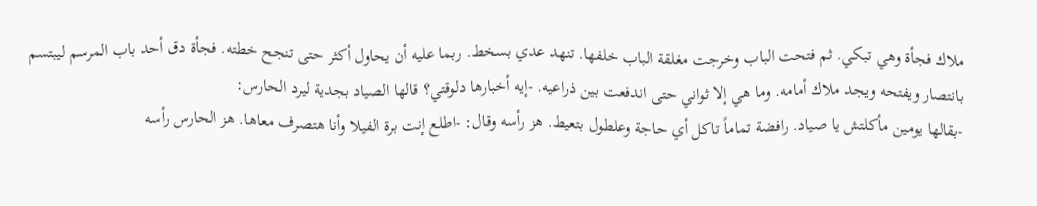ملاك فجأة وهي تبكي. ثم فتحت الباب وخرجت مغلقة الباب خلفها. تنهد عدي بسخط. ربما عليه أن يحاول أكثر حتى تنجح خطته. فجأة دق أحد باب المرسم ليبتسم بانتصار ويفتحه ويجد ملاك أمامه. وما هي إلا ثواني حتى اندفعت بين ذراعيه. -إيه أخبارها دلوقتي؟ قالها الصياد بجدية ليرد الحارس:
-بقالها يومين مأكلتش يا صياد. رافضة تماماً تاكل أي حاجة وعلطول بتعيط. هز رأسه وقال: -اطلع إنت برة الفيلا وأنا هتصرف معاها. هز الحارس رأسه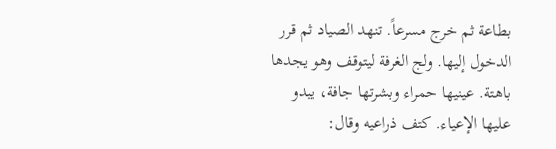بطاعة ثم خرج مسرعاً. تنهد الصياد ثم قرر الدخول إليها. ولج الغرفة ليتوقف وهو يجدها باهتة. عينيها حمراء وبشرتها جافة، يبدو عليها الإعياء. كتف ذراعيه وقال: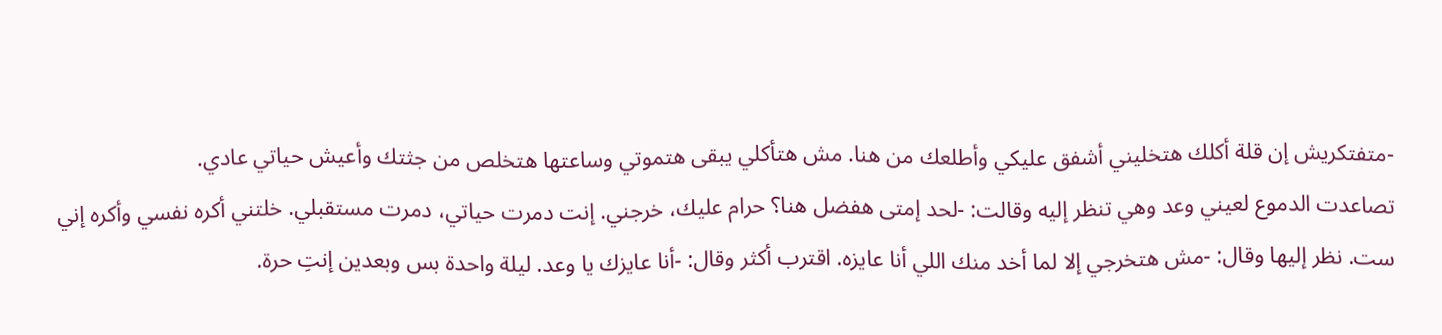-متفتكريش إن قلة أكلك هتخليني أشفق عليكي وأطلعك من هنا. مش هتأكلي يبقى هتموتي وساعتها هتخلص من جثتك وأعيش حياتي عادي.
تصاعدت الدموع لعيني وعد وهي تنظر إليه وقالت: -لحد إمتى هفضل هنا؟ حرام عليك، خرجني. إنت دمرت حياتي، دمرت مستقبلي. خلتني أكره نفسي وأكره إني ست. نظر إليها وقال: -مش هتخرجي إلا لما أخد منك اللي أنا عايزه. اقترب أكثر وقال: -أنا عايزك يا وعد. ليلة واحدة بس وبعدين إنتِ حرة.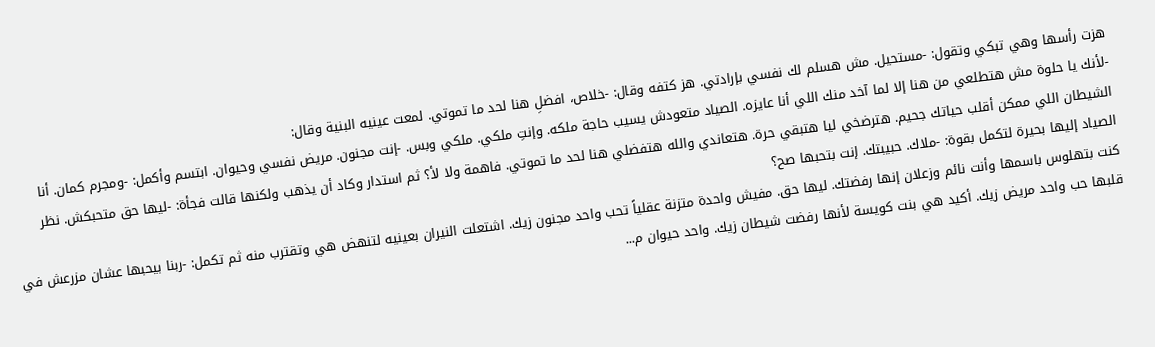هزت رأسها وهي تبكي وتقول: -مستحيل. مش هسلم لك نفسي بإرادتي. هز كتفه وقال: -خلاص، افضلِ هنا لحد ما تموتي. لمعت عينيه البنية وقال:
-لأنك يا حلوة مش هتطلعي من هنا إلا لما آخد منك اللي أنا عايزه. الصياد متعودش يسيب حاجة ملكه. وإنتِ ملكي. ملكي وبس. -إنت مجنون. مريض نفسي وحيوان. ابتسم وأكمل: -ومجرم كمان. أنا الشيطان اللي ممكن أقلب حياتك جحيم. هترضخي ليا هتبقي حرة. هتعاندي والله هتفضلي هنا لحد ما تموتي. فاهمة ولا لأ؟ ثم استدار وكاد أن يذهب ولكنها قالت فجأة: -ليها حق متحبكش. نظر الصياد إليها بحيرة لتكمل بقوة: -ملاك. حبيبتك. إنت بتحبها صح؟
كنت بتهلوس باسمها وأنت نائم وزعلان إنها رفضتك. ليها حق. مفيش واحدة متزنة عقلياً تحب واحد مجنون زيك. اشتعلت النيران بعينيه لتنهض هي وتقترب منه ثم تكمل: -ربنا بيحبها عشان مزرعش في قلبها حب واحد مريض زيك. أكيد هي بنت كويسة لأنها رفضت شيطان زيك. واحد حيوان م...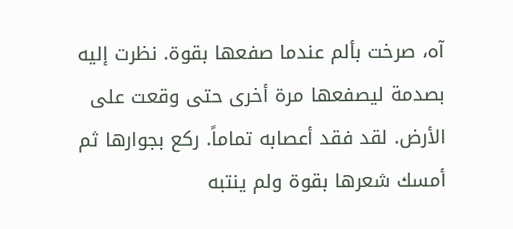آه، صرخت بألم عندما صفعها بقوة. نظرت إليه بصدمة ليصفعها مرة أخرى حتى وقعت على الأرض. لقد فقد أعصابه تماماً. ركع بجوارها ثم أمسك شعرها بقوة ولم ينتبه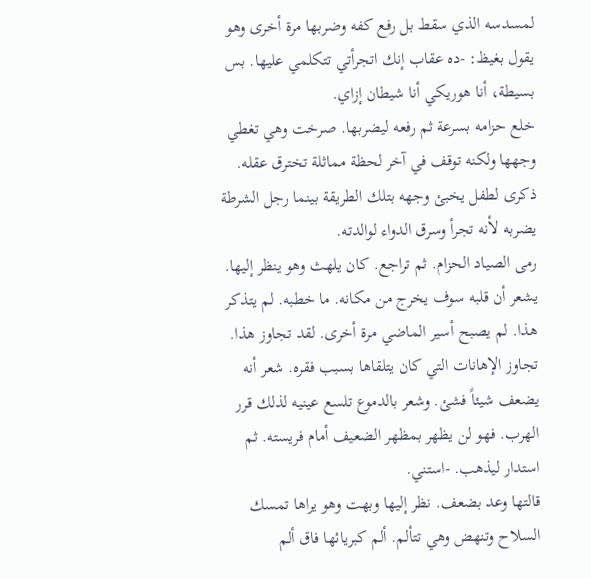لمسدسه الذي سقط بل رفع كفه وضربها مرة أخرى وهو يقول بغيظ: -ده عقاب إنك اتجرأتي تتكلمي عليها. بس بسيطة، أنا هوريكي أنا شيطان إزاي.
خلع حزامه بسرعة ثم رفعه ليضربها. صرخت وهي تغطي وجهها ولكنه توقف في آخر لحظة مماثلة تخترق عقله. ذكرى لطفل يخبئ وجهه بتلك الطريقة بينما رجل الشرطة يضربه لأنه تجرأ وسرق الدواء لوالدته.
رمى الصياد الحزام. ثم تراجع. كان يلهث وهو ينظر إليها. يشعر أن قلبه سوف يخرج من مكانه. ما خطبه. لم يتذكر هذا. لم يصبح أسير الماضي مرة أخرى. لقد تجاوز هذا. تجاوز الإهانات التي كان يتلقاها بسبب فقره. شعر أنه يضعف شيئاً فشئ. وشعر بالدموع تلسع عينيه لذلك قرر الهرب. فهو لن يظهر بمظهر الضعيف أمام فريسته. ثم استدار ليذهب. -استني.
قالتها وعد بضعف. نظر إليها وبهت وهو يراها تمسك السلاح وتنهض وهي تتألم. ألم كبريائها فاق ألم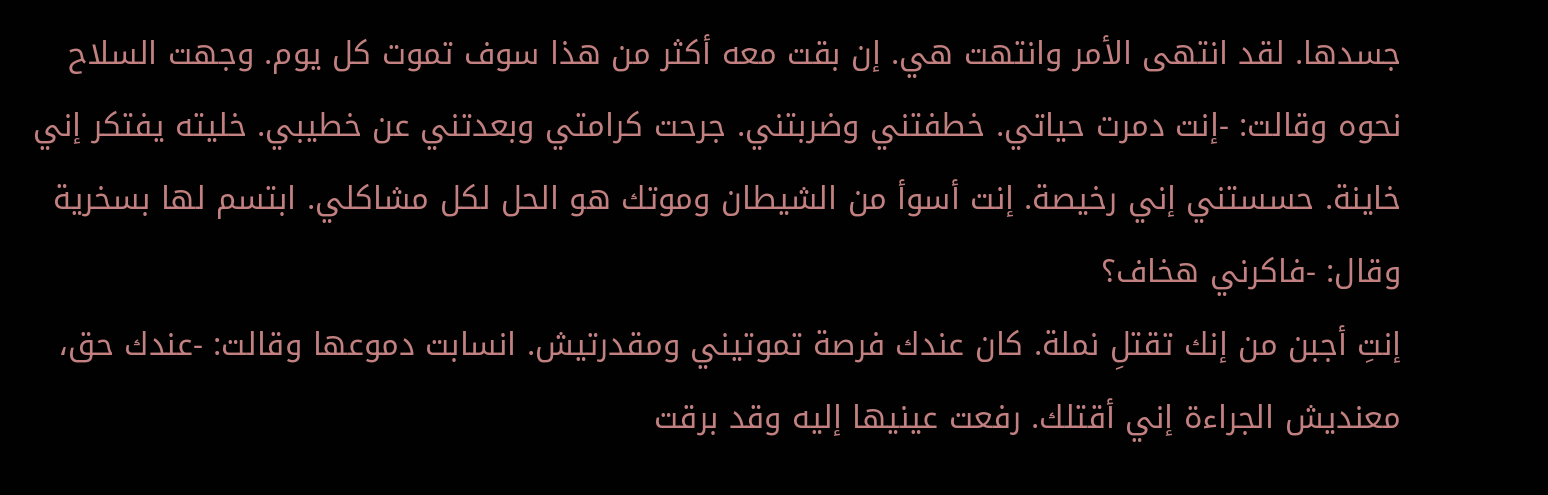جسدها. لقد انتهى الأمر وانتهت هي. إن بقت معه أكثر من هذا سوف تموت كل يوم. وجهت السلاح نحوه وقالت: -إنت دمرت حياتي. خطفتني وضربتني. جرحت كرامتي وبعدتني عن خطيبي. خليته يفتكر إني خاينة. حسستني إني رخيصة. إنت أسوأ من الشيطان وموتك هو الحل لكل مشاكلي. ابتسم لها بسخرية وقال: -فاكرني هخاف؟
إنتِ أجبن من إنك تقتلِ نملة. كان عندك فرصة تموتيني ومقدرتيش. انسابت دموعها وقالت: -عندك حق، معنديش الجراءة إني أقتلك. رفعت عينيها إليه وقد برقت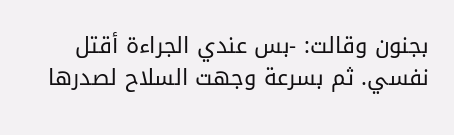بجنون وقالت: -بس عندي الجراءة أقتل نفسي. ثم بسرعة وجهت السلاح لصدرها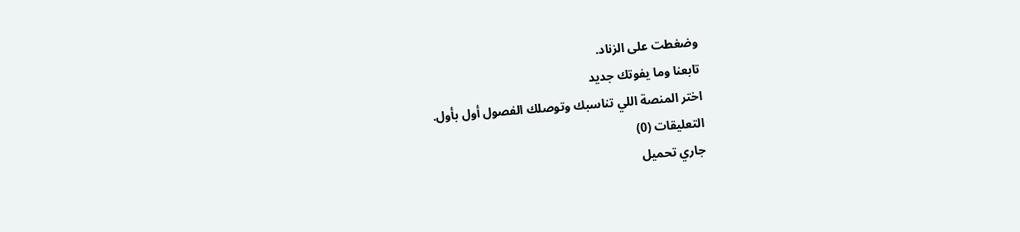وضغطت على الزناد.
تابعنا وما يفوتك جديد
اختر المنصة اللي تناسبك وتوصلك الفصول أول بأول.
التعليقات (0)
جاري تحميل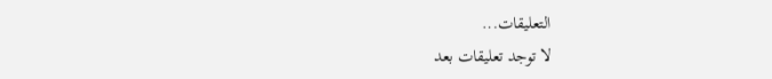التعليقات...
لا توجد تعليقات بعد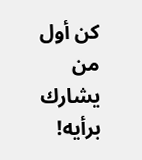كن أول من يشارك برأيه!